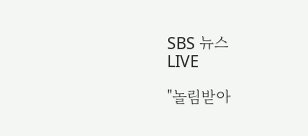SBS 뉴스
LIVE

"놀림받아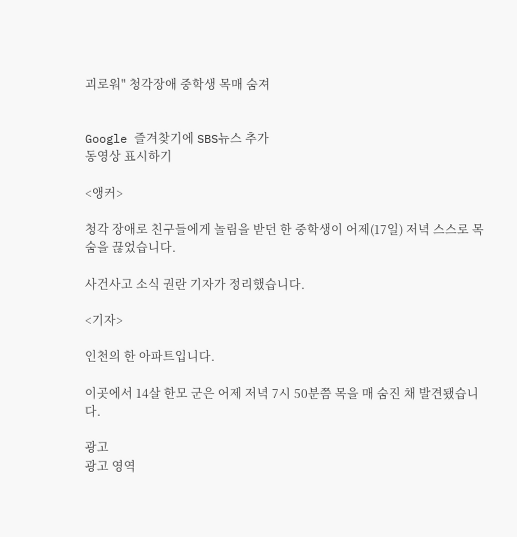괴로워" 청각장애 중학생 목매 숨져


Google 즐겨찾기에 SBS뉴스 추가
동영상 표시하기

<앵커>

청각 장애로 친구들에게 놀림을 받던 한 중학생이 어제(17일) 저녁 스스로 목숨을 끊었습니다.

사건사고 소식 권란 기자가 정리했습니다.

<기자>

인천의 한 아파트입니다.

이곳에서 14살 한모 군은 어제 저녁 7시 50분쯤 목을 매 숨진 채 발견됐습니다.

광고
광고 영역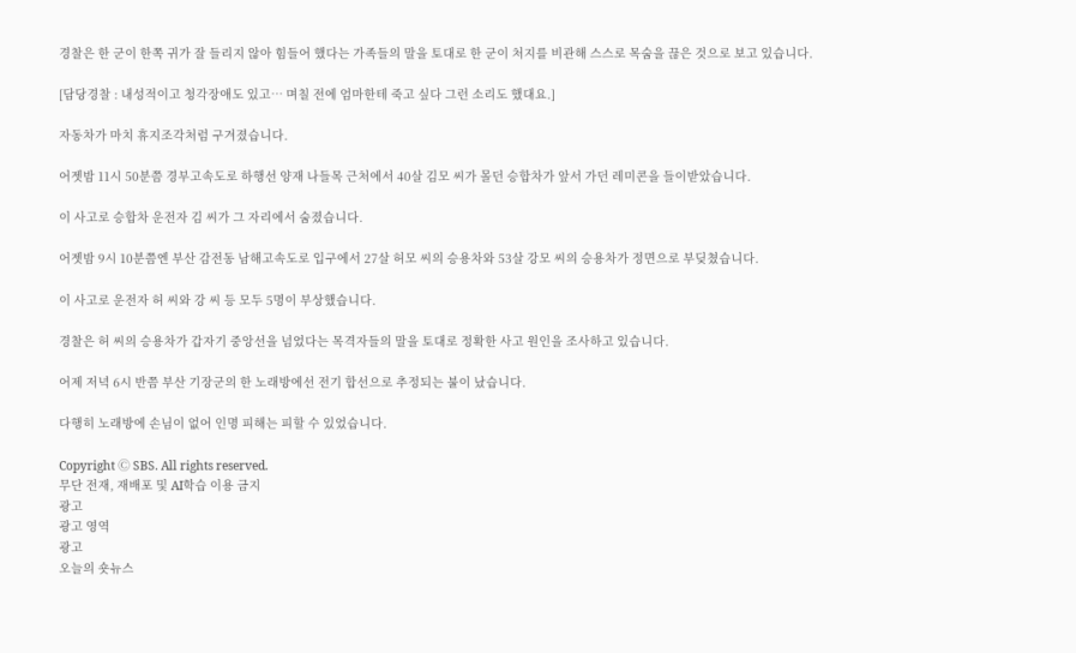경찰은 한 군이 한쪽 귀가 잘 들리지 않아 힘들어 했다는 가족들의 말을 토대로 한 군이 처지를 비관해 스스로 목숨을 끊은 것으로 보고 있습니다.

[담당경찰 : 내성적이고 청각장애도 있고… 며칠 전에 엄마한테 죽고 싶다 그런 소리도 했대요.]

자동차가 마치 휴지조각처럼 구겨졌습니다.

어젯밤 11시 50분쯤 경부고속도로 하행선 양재 나들목 근처에서 40살 김모 씨가 몰던 승합차가 앞서 가던 레미콘을 들이받았습니다.

이 사고로 승합차 운전자 김 씨가 그 자리에서 숨졌습니다.

어젯밤 9시 10분쯤엔 부산 감전동 남해고속도로 입구에서 27살 허모 씨의 승용차와 53살 강모 씨의 승용차가 정면으로 부딪쳤습니다.

이 사고로 운전자 허 씨와 강 씨 등 모두 5명이 부상했습니다.

경찰은 허 씨의 승용차가 갑자기 중앙선을 넘었다는 목격자들의 말을 토대로 정확한 사고 원인을 조사하고 있습니다.

어제 저녁 6시 반쯤 부산 기장군의 한 노래방에선 전기 합선으로 추정되는 불이 났습니다.

다행히 노래방에 손님이 없어 인명 피해는 피할 수 있었습니다.

Copyright Ⓒ SBS. All rights reserved.
무단 전재, 재배포 및 AI학습 이용 금지
광고
광고 영역
광고
오늘의 숏뉴스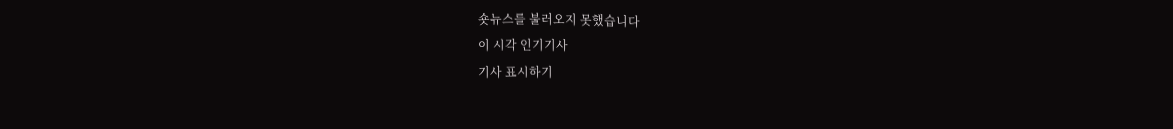숏뉴스를 불러오지 못했습니다
이 시각 인기기사
기사 표시하기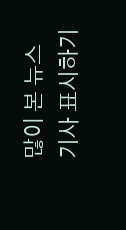많이 본 뉴스
기사 표시하기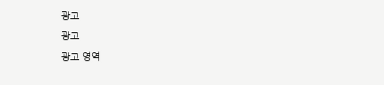광고
광고
광고 영역